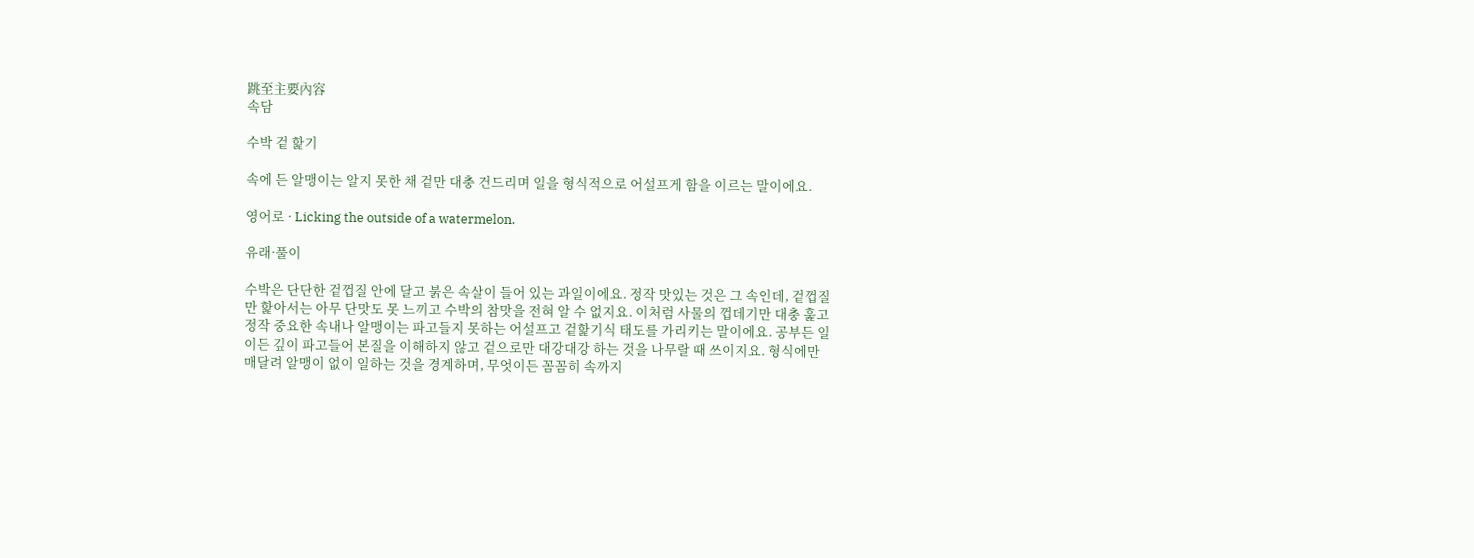跳至主要內容
속담

수박 겉 핥기

속에 든 알맹이는 알지 못한 채 겉만 대충 건드리며 일을 형식적으로 어설프게 함을 이르는 말이에요.

영어로 · Licking the outside of a watermelon.

유래·풀이

수박은 단단한 겉껍질 안에 달고 붉은 속살이 들어 있는 과일이에요. 정작 맛있는 것은 그 속인데, 겉껍질만 핥아서는 아무 단맛도 못 느끼고 수박의 참맛을 전혀 알 수 없지요. 이처럼 사물의 껍데기만 대충 훑고 정작 중요한 속내나 알맹이는 파고들지 못하는 어설프고 겉핥기식 태도를 가리키는 말이에요. 공부든 일이든 깊이 파고들어 본질을 이해하지 않고 겉으로만 대강대강 하는 것을 나무랄 때 쓰이지요. 형식에만 매달려 알맹이 없이 일하는 것을 경계하며, 무엇이든 꼼꼼히 속까지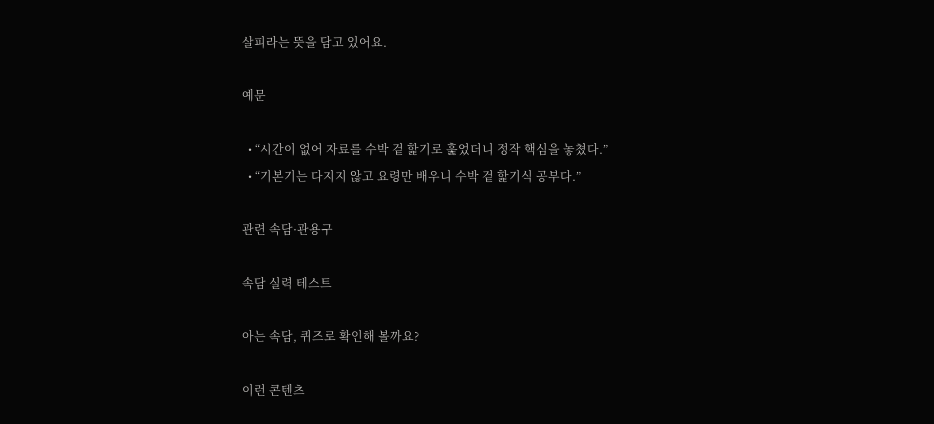살피라는 뜻을 담고 있어요.

예문

  • “시간이 없어 자료를 수박 겉 핥기로 훑었더니 정작 핵심을 놓쳤다.”
  • “기본기는 다지지 않고 요령만 배우니 수박 겉 핥기식 공부다.”

관련 속담·관용구

속담 실력 테스트

아는 속담, 퀴즈로 확인해 볼까요?

이런 콘텐츠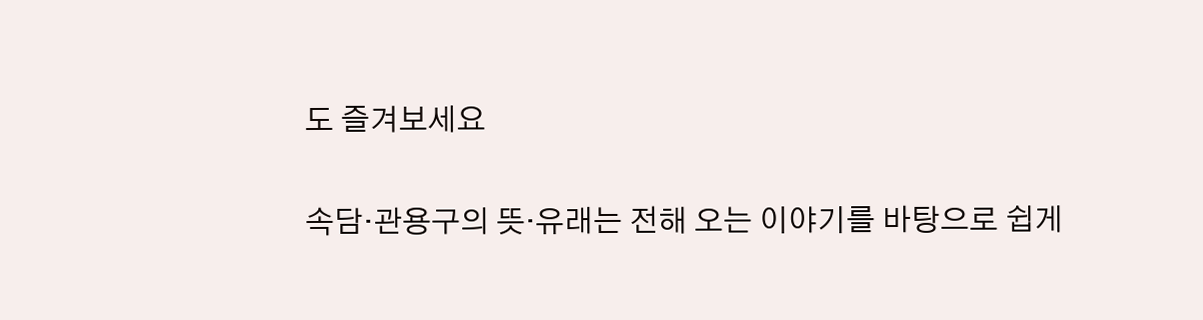도 즐겨보세요

속담·관용구의 뜻·유래는 전해 오는 이야기를 바탕으로 쉽게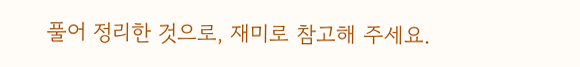풀어 정리한 것으로, 재미로 참고해 주세요.